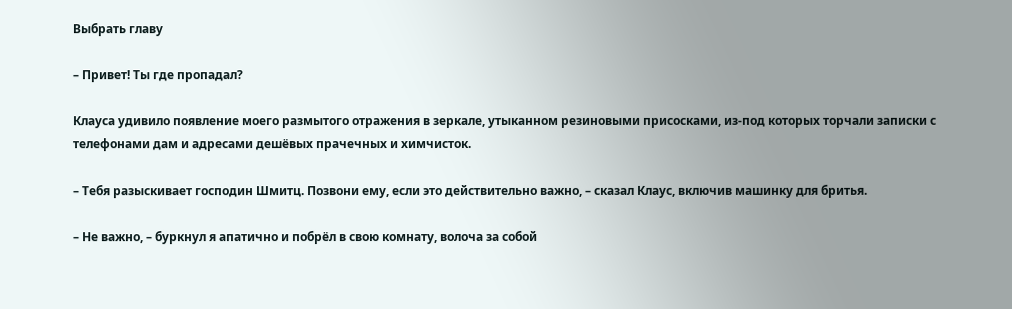Выбрать главу

– Привет! Ты где пропадал?

Клауса удивило появление моего размытого отражения в зеркале, утыканном резиновыми присосками, из-под которых торчали записки с телефонами дам и адресами дешёвых прачечных и химчисток.

– Тебя разыскивает господин Шмитц. Позвони ему, если это действительно важно, – сказал Клаус, включив машинку для бритья.

– Не важно, – буркнул я апатично и побрёл в свою комнату, волоча за собой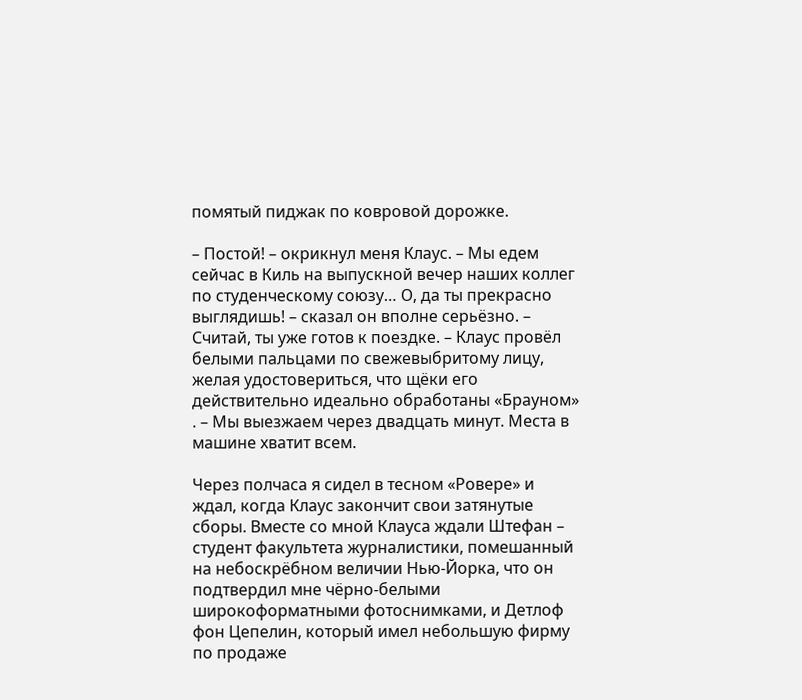помятый пиджак по ковровой дорожке.

– Постой! – окрикнул меня Клаус. – Мы едем сейчас в Киль на выпускной вечер наших коллег по студенческому союзу… О, да ты прекрасно выглядишь! – сказал он вполне серьёзно. – Считай, ты уже готов к поездке. – Клаус провёл белыми пальцами по свежевыбритому лицу, желая удостовериться, что щёки его действительно идеально обработаны «Брауном» . – Мы выезжаем через двадцать минут. Места в машине хватит всем.

Через полчаса я сидел в тесном «Ровере» и ждал, когда Клаус закончит свои затянутые сборы. Вместе со мной Клауса ждали Штефан – студент факультета журналистики, помешанный на небоскрёбном величии Нью-Йорка, что он подтвердил мне чёрно-белыми широкоформатными фотоснимками, и Детлоф фон Цепелин, который имел небольшую фирму по продаже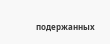подержанных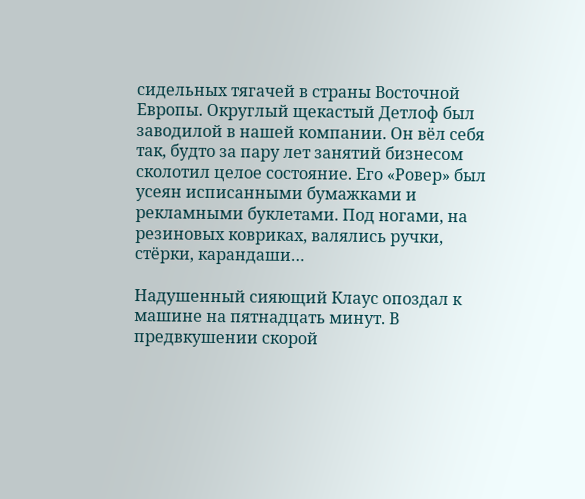сидельных тягачей в страны Восточной Европы. Округлый щекастый Детлоф был заводилой в нашей компании. Он вёл себя так, будто за пару лет занятий бизнесом сколотил целое состояние. Его «Ровер» был усеян исписанными бумажками и рекламными буклетами. Под ногами, на резиновых ковриках, валялись ручки, стёрки, карандаши…

Надушенный сияющий Клаус опоздал к машине на пятнадцать минут. В предвкушении скорой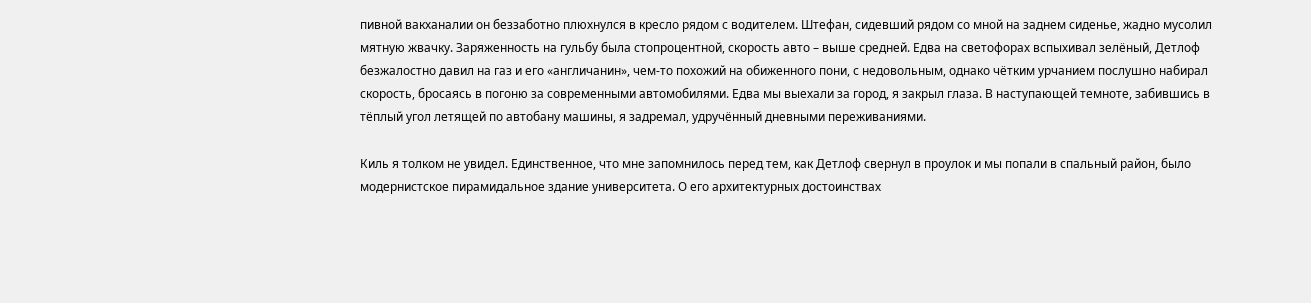пивной вакханалии он беззаботно плюхнулся в кресло рядом с водителем. Штефан, сидевший рядом со мной на заднем сиденье, жадно мусолил мятную жвачку. Заряженность на гульбу была стопроцентной, скорость авто – выше средней. Едва на светофорах вспыхивал зелёный, Детлоф безжалостно давил на газ и его «англичанин», чем-то похожий на обиженного пони, с недовольным, однако чётким урчанием послушно набирал скорость, бросаясь в погоню за современными автомобилями. Едва мы выехали за город, я закрыл глаза. В наступающей темноте, забившись в тёплый угол летящей по автобану машины, я задремал, удручённый дневными переживаниями.

Киль я толком не увидел. Единственное, что мне запомнилось перед тем, как Детлоф свернул в проулок и мы попали в спальный район, было модернистское пирамидальное здание университета. О его архитектурных достоинствах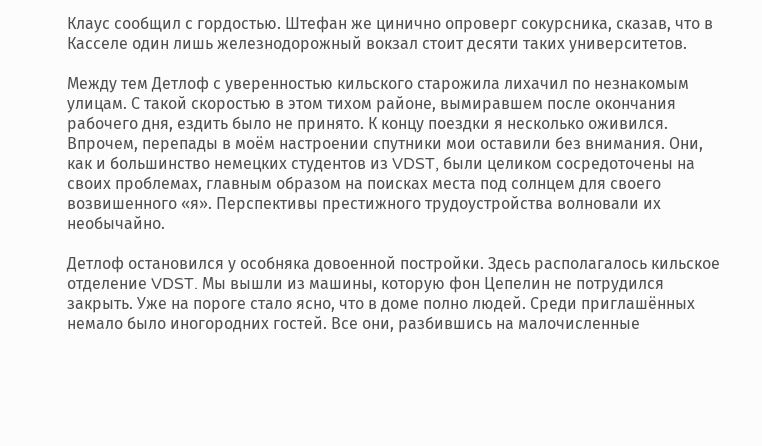Клаус сообщил с гордостью. Штефан же цинично опроверг сокурсника, сказав, что в Касселе один лишь железнодорожный вокзал стоит десяти таких университетов.

Между тем Детлоф с уверенностью кильского старожила лихачил по незнакомым улицам. С такой скоростью в этом тихом районе, вымиравшем после окончания рабочего дня, ездить было не принято. К концу поездки я несколько оживился. Впрочем, перепады в моём настроении спутники мои оставили без внимания. Они, как и большинство немецких студентов из VDST, были целиком сосредоточены на своих проблемах, главным образом на поисках места под солнцем для своего возвишенного «я». Перспективы престижного трудоустройства волновали их необычайно.

Детлоф остановился у особняка довоенной постройки. Здесь располагалось кильское отделение VDST. Мы вышли из машины, которую фон Цепелин не потрудился закрыть. Уже на пороге стало ясно, что в доме полно людей. Среди приглашённых немало было иногородних гостей. Все они, разбившись на малочисленные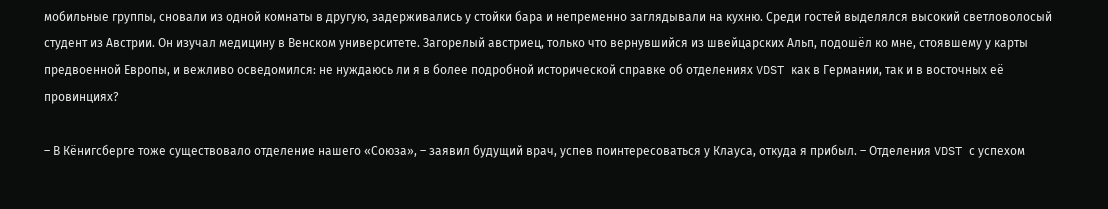мобильные группы, сновали из одной комнаты в другую, задерживались у стойки бара и непременно заглядывали на кухню. Среди гостей выделялся высокий светловолосый студент из Австрии. Он изучал медицину в Венском университете. Загорелый австриец, только что вернувшийся из швейцарских Альп, подошёл ко мне, стоявшему у карты предвоенной Европы, и вежливо осведомился: не нуждаюсь ли я в более подробной исторической справке об отделениях VDST как в Германии, так и в восточных её провинциях?

– В Кёнигсберге тоже существовало отделение нашего «Союза», – заявил будущий врач, успев поинтересоваться у Клауса, откуда я прибыл. – Отделения VDST с успехом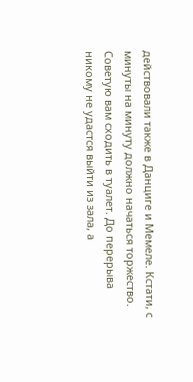действовали также в Данциге и Мемеле. Кстати, с минуты на минуту должно начаться торжество. Советую вам сходить в туалет. До перерыва никому не удастся выйти из зала, а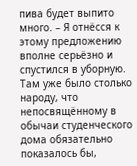пива будет выпито много. – Я отнёсся к этому предложению вполне серьёзно и спустился в уборную. Там уже было столько народу, что непосвящённому в обычаи студенческого дома обязательно показалось бы,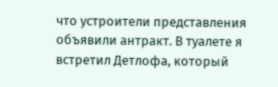что устроители представления объявили антракт. В туалете я встретил Детлофа, который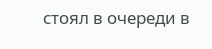стоял в очереди в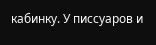кабинку. У писсуаров и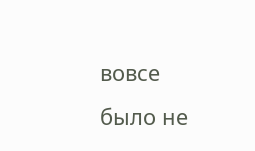вовсе было не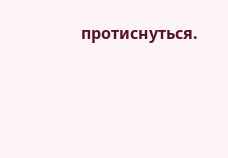протиснуться.